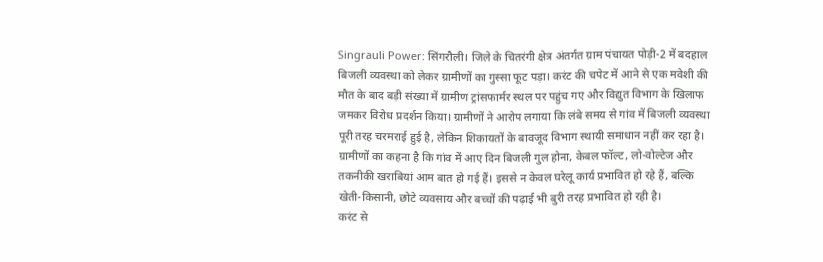Singrauli Power: सिंगरौली। जिले के चितरंगी क्षेत्र अंतर्गत ग्राम पंचायत पोड़ी-2 में बदहाल बिजली व्यवस्था को लेकर ग्रामीणों का गुस्सा फूट पड़ा। करंट की चपेट में आने से एक मवेशी की मौत के बाद बड़ी संख्या में ग्रामीण ट्रांसफार्मर स्थल पर पहुंच गए और विद्युत विभाग के खिलाफ जमकर विरोध प्रदर्शन किया। ग्रामीणों ने आरोप लगाया कि लंबे समय से गांव में बिजली व्यवस्था पूरी तरह चरमराई हुई है, लेकिन शिकायतों के बावजूद विभाग स्थायी समाधान नहीं कर रहा है।
ग्रामीणों का कहना है कि गांव में आए दिन बिजली गुल होना, केबल फॉल्ट, लो-वोल्टेज और तकनीकी खराबियां आम बात हो गई हैं। इससे न केवल घरेलू कार्य प्रभावित हो रहे हैं, बल्कि खेती-किसानी, छोटे व्यवसाय और बच्चों की पढ़ाई भी बुरी तरह प्रभावित हो रही है।
करंट से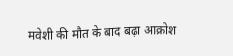मवेशी की मौत के बाद बढ़ा आक्रोश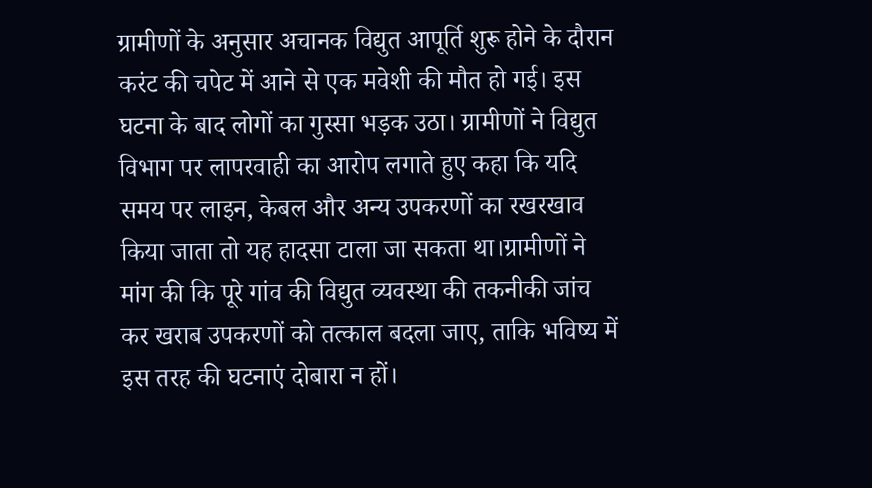ग्रामीणों के अनुसार अचानक विद्युत आपूर्ति शुरू होने के दौरान करंट की चपेट में आने से एक मवेशी की मौत हो गई। इस घटना के बाद लोगों का गुस्सा भड़क उठा। ग्रामीणों ने विद्युत विभाग पर लापरवाही का आरोप लगाते हुए कहा कि यदि समय पर लाइन, केबल और अन्य उपकरणों का रखरखाव किया जाता तो यह हादसा टाला जा सकता था।ग्रामीणों ने मांग की कि पूरे गांव की विद्युत व्यवस्था की तकनीकी जांच कर खराब उपकरणों को तत्काल बदला जाए, ताकि भविष्य में इस तरह की घटनाएं दोबारा न हों।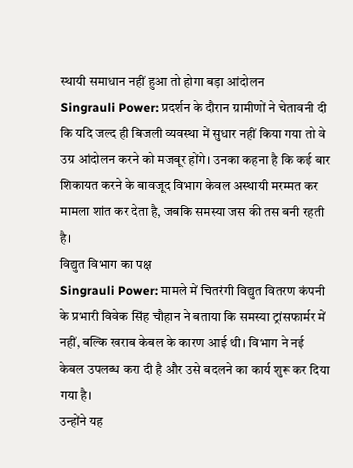स्थायी समाधान नहीं हुआ तो होगा बड़ा आंदोलन
Singrauli Power: प्रदर्शन के दौरान ग्रामीणों ने चेतावनी दी कि यदि जल्द ही बिजली व्यवस्था में सुधार नहीं किया गया तो वे उग्र आंदोलन करने को मजबूर होंगे। उनका कहना है कि कई बार शिकायत करने के बावजूद विभाग केवल अस्थायी मरम्मत कर मामला शांत कर देता है, जबकि समस्या जस की तस बनी रहती है।
विद्युत विभाग का पक्ष
Singrauli Power: मामले में चितरंगी विद्युत वितरण कंपनी के प्रभारी विवेक सिंह चौहान ने बताया कि समस्या ट्रांसफार्मर में नहीं, बल्कि खराब केबल के कारण आई थी। विभाग ने नई केबल उपलब्ध करा दी है और उसे बदलने का कार्य शुरू कर दिया गया है।
उन्होंने यह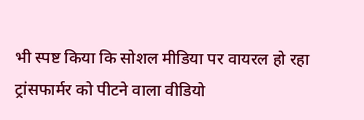भी स्पष्ट किया कि सोशल मीडिया पर वायरल हो रहा ट्रांसफार्मर को पीटने वाला वीडियो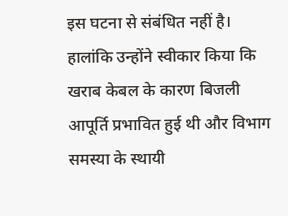इस घटना से संबंधित नहीं है। हालांकि उन्होंने स्वीकार किया कि खराब केबल के कारण बिजली आपूर्ति प्रभावित हुई थी और विभाग समस्या के स्थायी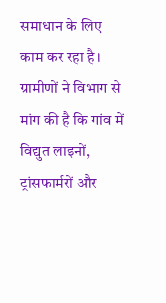समाधान के लिए काम कर रहा है।
ग्रामीणों ने विभाग से मांग की है कि गांव में विद्युत लाइनों, ट्रांसफार्मरों और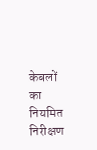केबलों का नियमित निरीक्षण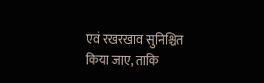एवं रखरखाव सुनिश्चित किया जाए, ताकि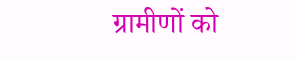ग्रामीणों को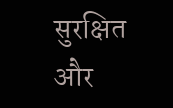सुरक्षित और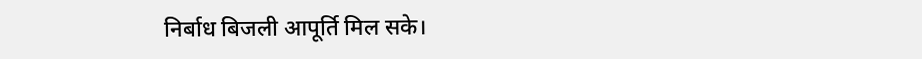निर्बाध बिजली आपूर्ति मिल सके।